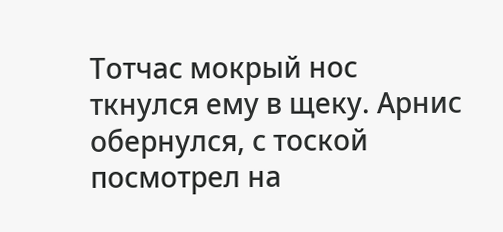Тотчас мокрый нос ткнулся ему в щеку. Арнис обернулся, с тоской посмотрел на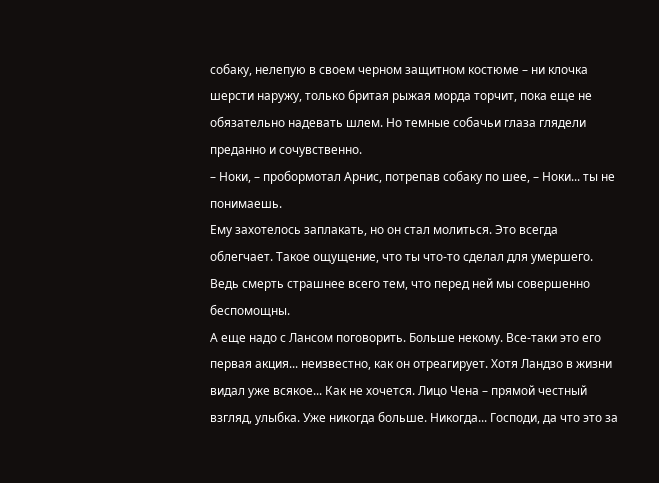собаку, нелепую в своем черном защитном костюме – ни клочка шерсти наружу, только бритая рыжая морда торчит, пока еще не обязательно надевать шлем. Но темные собачьи глаза глядели преданно и сочувственно.
– Ноки, – пробормотал Арнис, потрепав собаку по шее, – Ноки... ты не понимаешь.
Ему захотелось заплакать, но он стал молиться. Это всегда облегчает. Такое ощущение, что ты что-то сделал для умершего. Ведь смерть страшнее всего тем, что перед ней мы совершенно беспомощны.
А еще надо с Лансом поговорить. Больше некому. Все-таки это его первая акция... неизвестно, как он отреагирует. Хотя Ландзо в жизни видал уже всякое... Как не хочется. Лицо Чена – прямой честный взгляд, улыбка. Уже никогда больше. Никогда... Господи, да что это за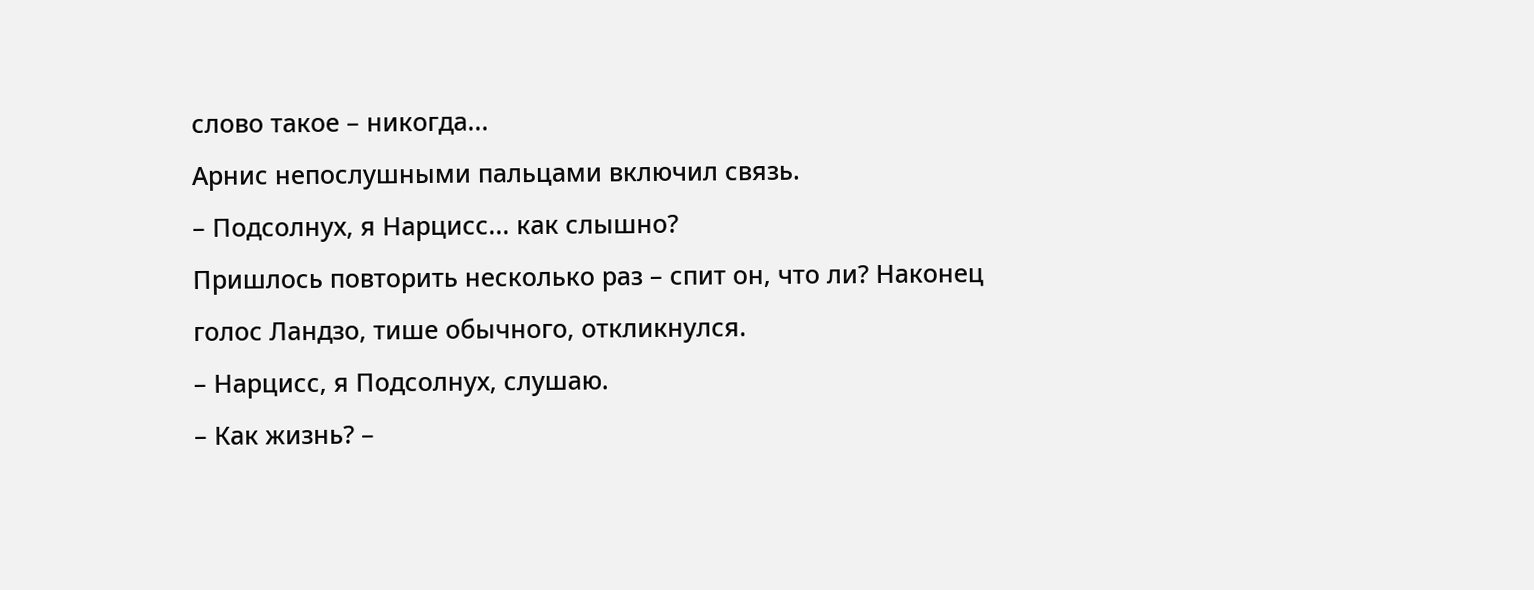слово такое – никогда...
Арнис непослушными пальцами включил связь.
– Подсолнух, я Нарцисс... как слышно?
Пришлось повторить несколько раз – спит он, что ли? Наконец голос Ландзо, тише обычного, откликнулся.
– Нарцисс, я Подсолнух, слушаю.
– Как жизнь? –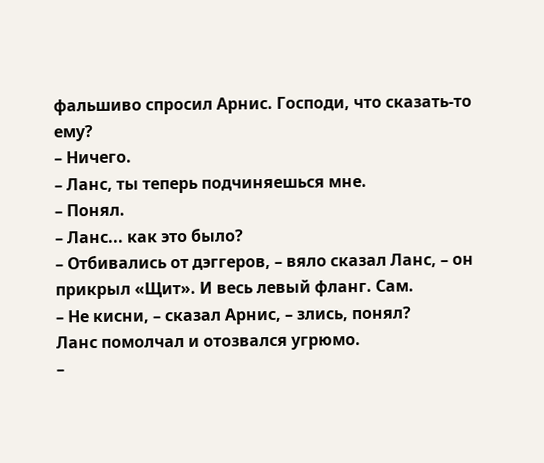фальшиво спросил Арнис. Господи, что сказать-то ему?
– Ничего.
– Ланс, ты теперь подчиняешься мне.
– Понял.
– Ланс... как это было?
– Отбивались от дэггеров, – вяло сказал Ланс, – он прикрыл «Щит». И весь левый фланг. Сам.
– Не кисни, – сказал Арнис, – злись, понял?
Ланс помолчал и отозвался угрюмо.
–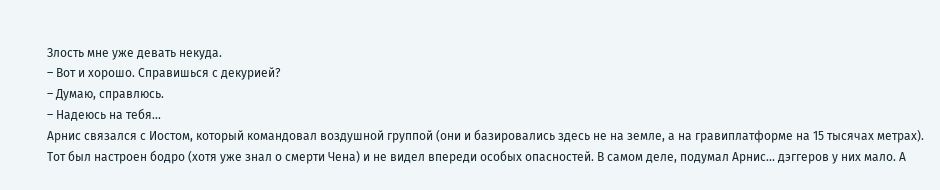Злость мне уже девать некуда.
– Вот и хорошо. Справишься с декурией?
– Думаю, справлюсь.
– Надеюсь на тебя...
Арнис связался с Иостом, который командовал воздушной группой (они и базировались здесь не на земле, а на гравиплатформе на 15 тысячах метрах). Тот был настроен бодро (хотя уже знал о смерти Чена) и не видел впереди особых опасностей. В самом деле, подумал Арнис... дэггеров у них мало. А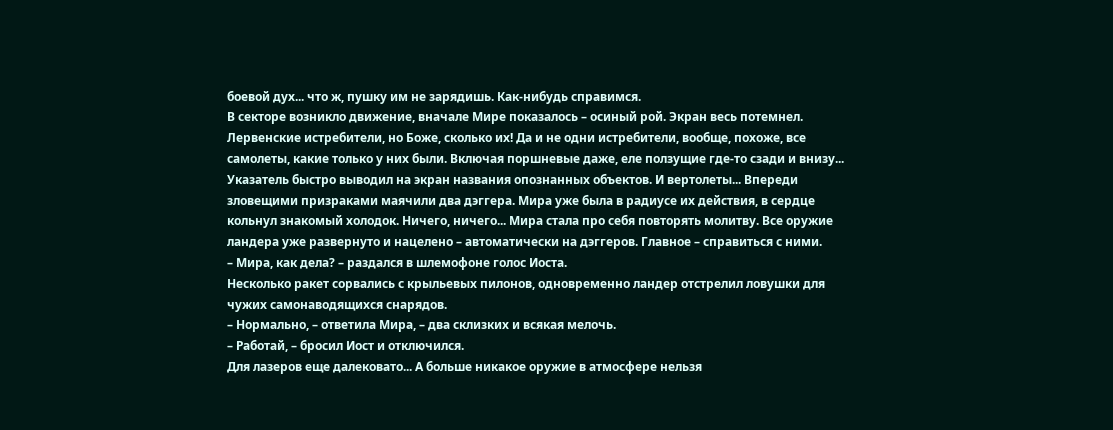боевой дух... что ж, пушку им не зарядишь. Как-нибудь справимся.
В секторе возникло движение, вначале Мире показалось – осиный рой. Экран весь потемнел. Лервенские истребители, но Боже, сколько их! Да и не одни истребители, вообще, похоже, все самолеты, какие только у них были. Включая поршневые даже, еле ползущие где-то сзади и внизу... Указатель быстро выводил на экран названия опознанных объектов. И вертолеты... Впереди зловещими призраками маячили два дэггера. Мира уже была в радиусе их действия, в сердце кольнул знакомый холодок. Ничего, ничего... Мира стала про себя повторять молитву. Все оружие ландера уже развернуто и нацелено – автоматически на дэггеров. Главное – справиться с ними.
– Мира, как дела? – раздался в шлемофоне голос Иоста.
Несколько ракет сорвались с крыльевых пилонов, одновременно ландер отстрелил ловушки для чужих самонаводящихся снарядов.
– Нормально, – ответила Мира, – два склизких и всякая мелочь.
– Работай, – бросил Иост и отключился.
Для лазеров еще далековато... А больше никакое оружие в атмосфере нельзя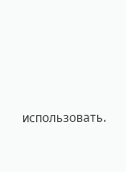использовать.